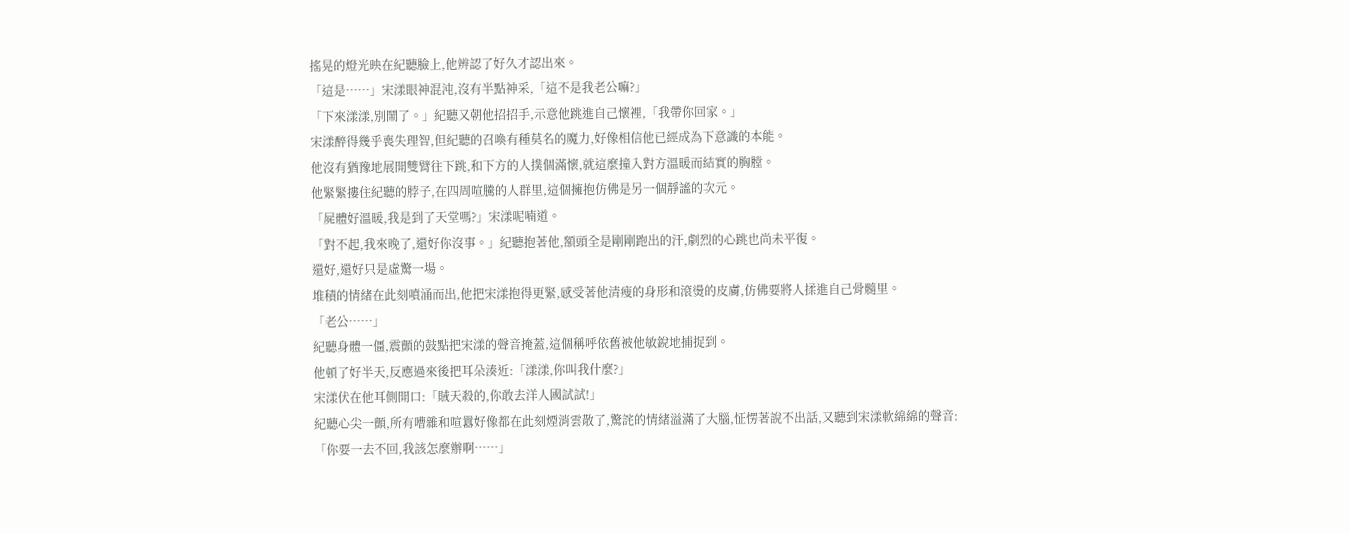搖晃的燈光映在紀聽臉上,他辨認了好久才認出來。
「這是……」宋漾眼神混沌,沒有半點神采,「這不是我老公嘛?」
「下來漾漾,別鬧了。」紀聽又朝他招招手,示意他跳進自己懷裡,「我帶你回家。」
宋漾醉得幾乎喪失理智,但紀聽的召喚有種莫名的魔力,好像相信他已經成為下意識的本能。
他沒有猶豫地展開雙臂往下跳,和下方的人撲個滿懷,就這麼撞入對方溫暖而結實的胸膛。
他緊緊摟住紀聽的脖子,在四周喧騰的人群里,這個擁抱仿佛是另一個靜謐的次元。
「屍體好溫暖,我是到了天堂嗎?」宋漾呢喃道。
「對不起,我來晚了,還好你沒事。」紀聽抱著他,額頭全是剛剛跑出的汗,劇烈的心跳也尚未平復。
還好,還好只是虛驚一場。
堆積的情緒在此刻噴涌而出,他把宋漾抱得更緊,感受著他清瘦的身形和滾燙的皮膚,仿佛要將人揉進自己骨髓里。
「老公……」
紀聽身體一僵,震顫的鼓點把宋漾的聲音掩蓋,這個稱呼依舊被他敏銳地捕捉到。
他頓了好半天,反應過來後把耳朵湊近:「漾漾,你叫我什麼?」
宋漾伏在他耳側開口:「賊天殺的,你敢去洋人國試試!」
紀聽心尖一顫,所有嘈雜和喧囂好像都在此刻煙消雲散了,驚詫的情緒溢滿了大腦,怔愣著說不出話,又聽到宋漾軟綿綿的聲音:
「你要一去不回,我該怎麼辦啊……」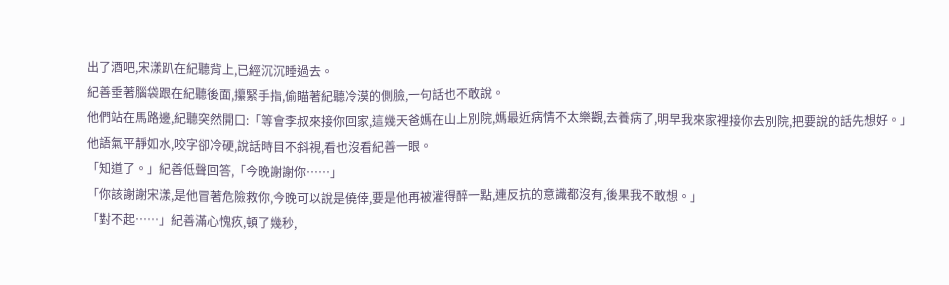出了酒吧,宋漾趴在紀聽背上,已經沉沉睡過去。
紀善垂著腦袋跟在紀聽後面,攥緊手指,偷瞄著紀聽冷漠的側臉,一句話也不敢說。
他們站在馬路邊,紀聽突然開口:「等會李叔來接你回家,這幾天爸媽在山上別院,媽最近病情不太樂觀,去養病了,明早我來家裡接你去別院,把要說的話先想好。」
他語氣平靜如水,咬字卻冷硬,說話時目不斜視,看也沒看紀善一眼。
「知道了。」紀善低聲回答,「今晚謝謝你……」
「你該謝謝宋漾,是他冒著危險救你,今晚可以說是僥倖,要是他再被灌得醉一點,連反抗的意識都沒有,後果我不敢想。」
「對不起……」紀善滿心愧疚,頓了幾秒,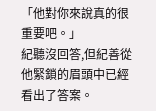「他對你來說真的很重要吧。」
紀聽沒回答,但紀善從他緊鎖的眉頭中已經看出了答案。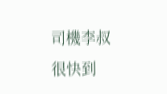司機李叔很快到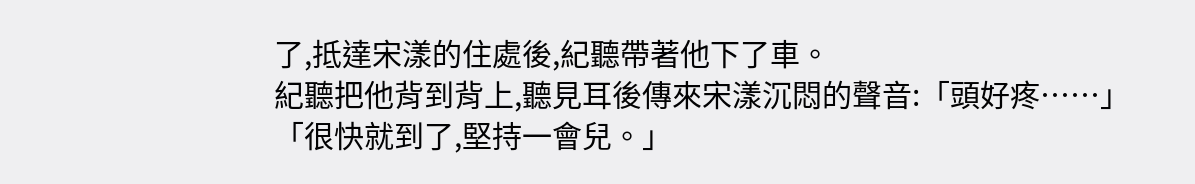了,抵達宋漾的住處後,紀聽帶著他下了車。
紀聽把他背到背上,聽見耳後傳來宋漾沉悶的聲音:「頭好疼……」
「很快就到了,堅持一會兒。」